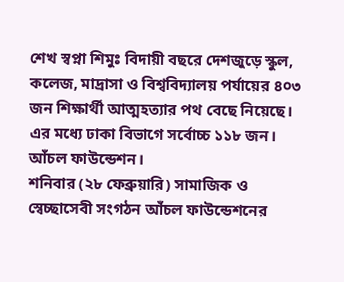শেখ স্বপ্না শিমুঃ বিদায়ী বছরে দেশজুড়ে স্কুল, কলেজ, মাদ্রাসা ও বিশ্ববিদ্যালয় পর্যায়ের ৪০৩ জন শিক্ষার্থী আত্মহত্যার পথ বেছে নিয়েছে। এর মধ্যে ঢাকা বিভাগে সর্বোচ্চ ১১৮ জন।
আঁচল ফাউন্ডেশন।
শনিবার (২৮ ফেব্রুয়ারি) সামাজিক ও স্বেচ্ছাসেবী সংগঠন আঁচল ফাউন্ডেশনের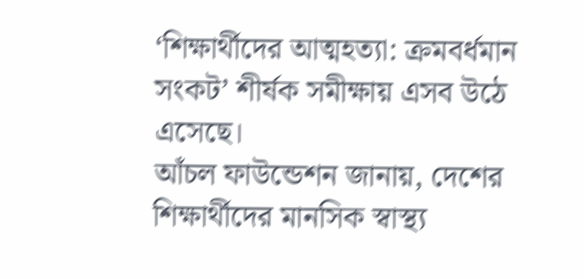‘শিক্ষার্থীদের আত্মহত্যা: ক্রমবর্ধমান সংকট’ শীর্ষক সমীক্ষায় এসব উঠে এসেছে।
আঁচল ফাউন্ডেশন জানায়, দেশের শিক্ষার্থীদের মানসিক স্বাস্থ্য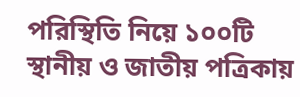পরিস্থিতি নিয়ে ১০০টি স্থানীয় ও জাতীয় পত্রিকায়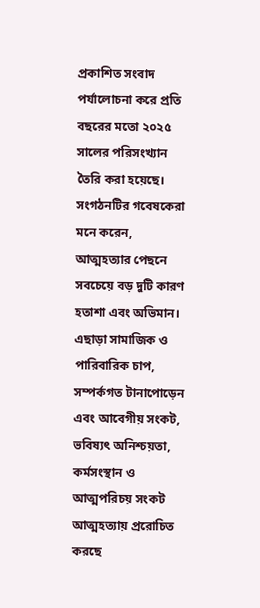প্রকাশিত সংবাদ পর্যালোচনা করে প্রতি বছরের মতো ২০২৫ সালের পরিসংখ্যান তৈরি করা হয়েছে।
সংগঠনটির গবেষকেরা মনে করেন, আত্মহত্যার পেছনে সবচেয়ে বড় দুটি কারণ হতাশা এবং অভিমান। এছাড়া সামাজিক ও পারিবারিক চাপ, সম্পর্কগত টানাপোড়েন এবং আবেগীয় সংকট, ভবিষ্যৎ অনিশ্চয়তা, কর্মসংস্থান ও আত্মপরিচয় সংকট আত্মহত্যায় প্ররোচিত করছে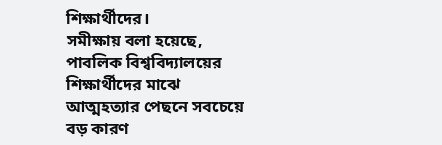শিক্ষার্থীদের।
সমীক্ষায় বলা হয়েছে, পাবলিক বিশ্ববিদ্যালয়ের শিক্ষার্থীদের মাঝে আত্মহত্যার পেছনে সবচেয়ে বড় কারণ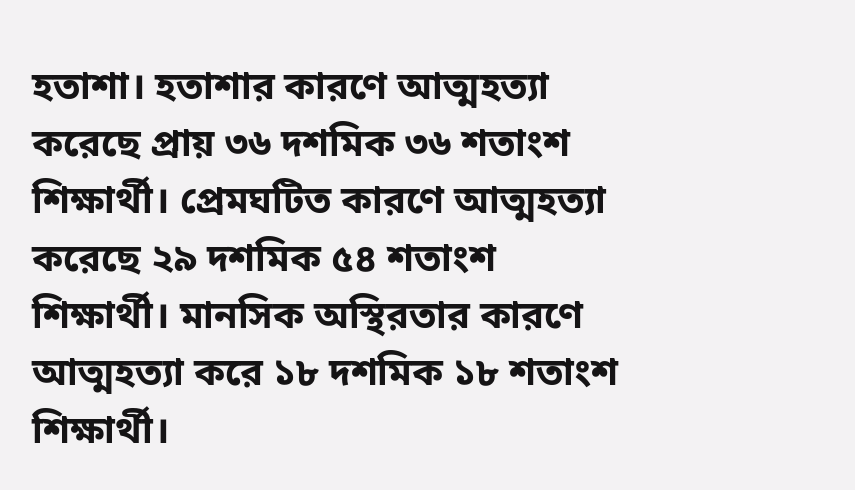হতাশা। হতাশার কারণে আত্মহত্যা করেছে প্রায় ৩৬ দশমিক ৩৬ শতাংশ শিক্ষার্থী। প্রেমঘটিত কারণে আত্মহত্যা করেছে ২৯ দশমিক ৫৪ শতাংশ শিক্ষার্থী। মানসিক অস্থিরতার কারণে আত্মহত্যা করে ১৮ দশমিক ১৮ শতাংশ শিক্ষার্থী।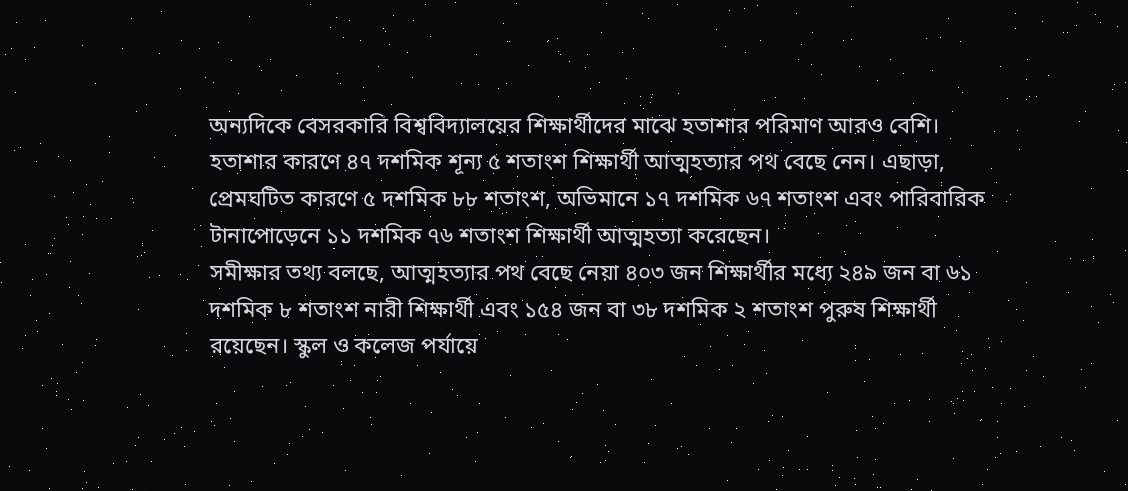অন্যদিকে বেসরকারি বিশ্ববিদ্যালয়ের শিক্ষার্থীদের মাঝে হতাশার পরিমাণ আরও বেশি। হতাশার কারণে ৪৭ দশমিক শূন্য ৫ শতাংশ শিক্ষার্থী আত্মহত্যার পথ বেছে নেন। এছাড়া, প্রেমঘটিত কারণে ৫ দশমিক ৮৮ শতাংশ, অভিমানে ১৭ দশমিক ৬৭ শতাংশ এবং পারিবারিক টানাপোড়েনে ১১ দশমিক ৭৬ শতাংশ শিক্ষার্থী আত্মহত্যা করেছেন।
সমীক্ষার তথ্য বলছে, আত্মহত্যার পথ বেছে নেয়া ৪০৩ জন শিক্ষার্থীর মধ্যে ২৪৯ জন বা ৬১ দশমিক ৮ শতাংশ নারী শিক্ষার্থী এবং ১৫৪ জন বা ৩৮ দশমিক ২ শতাংশ পুরুষ শিক্ষার্থী রয়েছেন। স্কুল ও কলেজ পর্যায়ে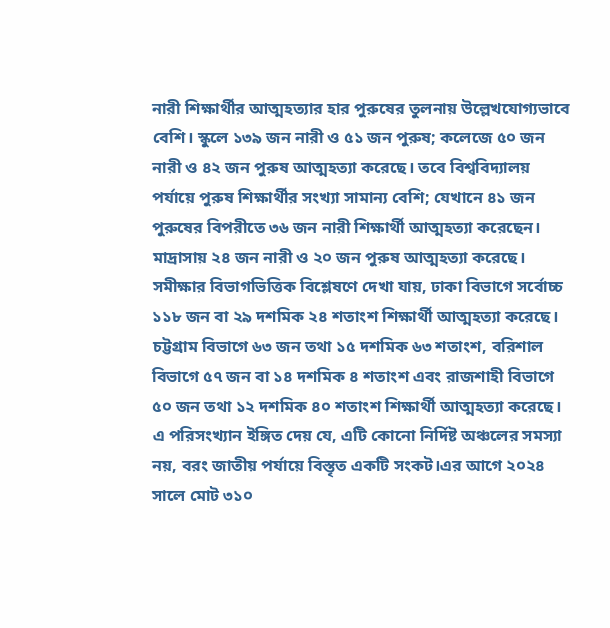নারী শিক্ষার্থীর আত্মহত্যার হার পুরুষের তুলনায় উল্লেখযোগ্যভাবে বেশি। স্কুলে ১৩৯ জন নারী ও ৫১ জন পুরুষ; কলেজে ৫০ জন নারী ও ৪২ জন পুরুষ আত্মহত্যা করেছে। তবে বিশ্ববিদ্যালয় পর্যায়ে পুরুষ শিক্ষার্থীর সংখ্যা সামান্য বেশি; যেখানে ৪১ জন পুরুষের বিপরীতে ৩৬ জন নারী শিক্ষার্থী আত্মহত্যা করেছেন। মাদ্রাসায় ২৪ জন নারী ও ২০ জন পুরুষ আত্মহত্যা করেছে।
সমীক্ষার বিভাগভিত্তিক বিশ্লেষণে দেখা যায়, ঢাকা বিভাগে সর্বোচ্চ ১১৮ জন বা ২৯ দশমিক ২৪ শতাংশ শিক্ষার্থী আত্মহত্যা করেছে। চট্টগ্রাম বিভাগে ৬৩ জন তথা ১৫ দশমিক ৬৩ শতাংশ, বরিশাল বিভাগে ৫৭ জন বা ১৪ দশমিক ৪ শতাংশ এবং রাজশাহী বিভাগে ৫০ জন তথা ১২ দশমিক ৪০ শতাংশ শিক্ষার্থী আত্মহত্যা করেছে।
এ পরিসংখ্যান ইঙ্গিত দেয় যে, এটি কোনো নির্দিষ্ট অঞ্চলের সমস্যা নয়, বরং জাতীয় পর্যায়ে বিস্তৃত একটি সংকট।এর আগে ২০২৪ সালে মোট ৩১০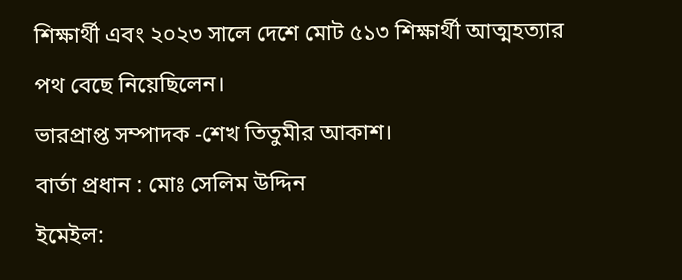শিক্ষার্থী এবং ২০২৩ সালে দেশে মোট ৫১৩ শিক্ষার্থী আত্মহত্যার পথ বেছে নিয়েছিলেন।
ভারপ্রাপ্ত সম্পাদক -শেখ তিতুমীর আকাশ।
বার্তা প্রধান : মোঃ সেলিম উদ্দিন
ইমেইল: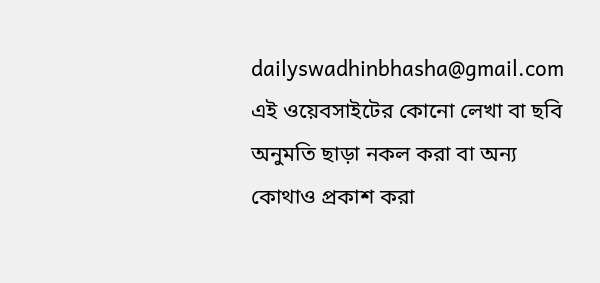dailyswadhinbhasha@gmail.com
এই ওয়েবসাইটের কোনো লেখা বা ছবি অনুমতি ছাড়া নকল করা বা অন্য কোথাও প্রকাশ করা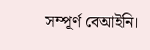সম্পূর্ণ বেআইনি।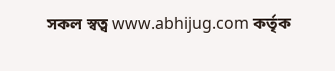সকল স্বত্ব www.abhijug.com কর্তৃক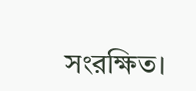সংরক্ষিত।